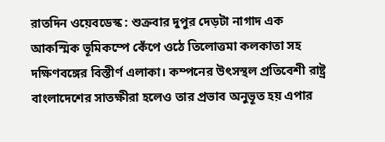রাতদিন ওয়েবডেস্ক : শুক্রবার দুপুর দেড়টা নাগাদ এক আকস্মিক ভূমিকম্পে কেঁপে ওঠে তিলোত্তমা কলকাতা সহ দক্ষিণবঙ্গের বিস্তীর্ণ এলাকা। কম্পনের উৎসস্থল প্রতিবেশী রাষ্ট্র বাংলাদেশের সাতক্ষীরা হলেও তার প্রভাব অনুভূত হয় এপার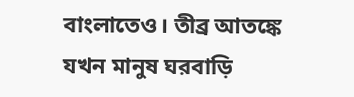বাংলাতেও। তীব্র আতঙ্কে যখন মানুষ ঘরবাড়ি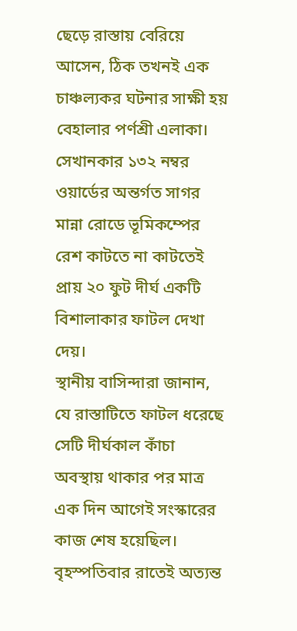ছেড়ে রাস্তায় বেরিয়ে আসেন, ঠিক তখনই এক চাঞ্চল্যকর ঘটনার সাক্ষী হয় বেহালার পর্ণশ্রী এলাকা। সেখানকার ১৩২ নম্বর ওয়ার্ডের অন্তর্গত সাগর মান্না রোডে ভূমিকম্পের রেশ কাটতে না কাটতেই প্রায় ২০ ফুট দীর্ঘ একটি বিশালাকার ফাটল দেখা দেয়।
স্থানীয় বাসিন্দারা জানান, যে রাস্তাটিতে ফাটল ধরেছে সেটি দীর্ঘকাল কাঁচা অবস্থায় থাকার পর মাত্র এক দিন আগেই সংস্কারের কাজ শেষ হয়েছিল। বৃহস্পতিবার রাতেই অত্যন্ত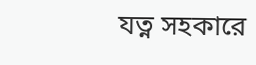যত্ন সহকারে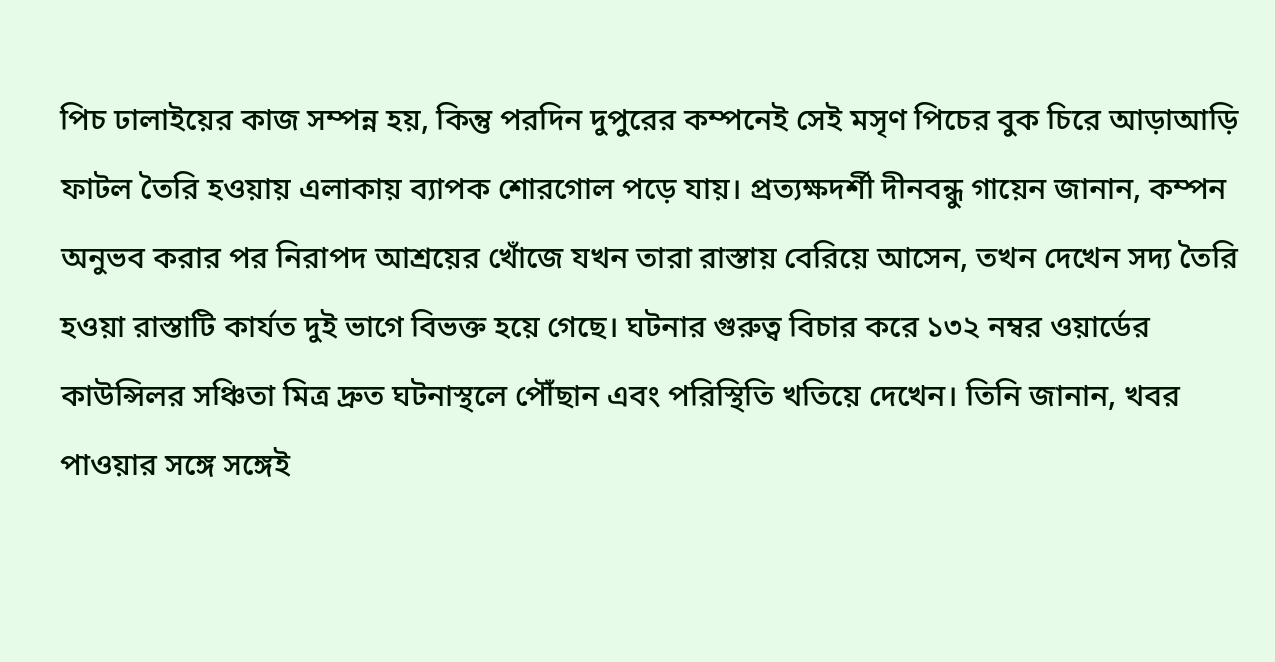পিচ ঢালাইয়ের কাজ সম্পন্ন হয়, কিন্তু পরদিন দুপুরের কম্পনেই সেই মসৃণ পিচের বুক চিরে আড়াআড়ি ফাটল তৈরি হওয়ায় এলাকায় ব্যাপক শোরগোল পড়ে যায়। প্রত্যক্ষদর্শী দীনবন্ধু গায়েন জানান, কম্পন অনুভব করার পর নিরাপদ আশ্রয়ের খোঁজে যখন তারা রাস্তায় বেরিয়ে আসেন, তখন দেখেন সদ্য তৈরি হওয়া রাস্তাটি কার্যত দুই ভাগে বিভক্ত হয়ে গেছে। ঘটনার গুরুত্ব বিচার করে ১৩২ নম্বর ওয়ার্ডের কাউন্সিলর সঞ্চিতা মিত্র দ্রুত ঘটনাস্থলে পৌঁছান এবং পরিস্থিতি খতিয়ে দেখেন। তিনি জানান, খবর পাওয়ার সঙ্গে সঙ্গেই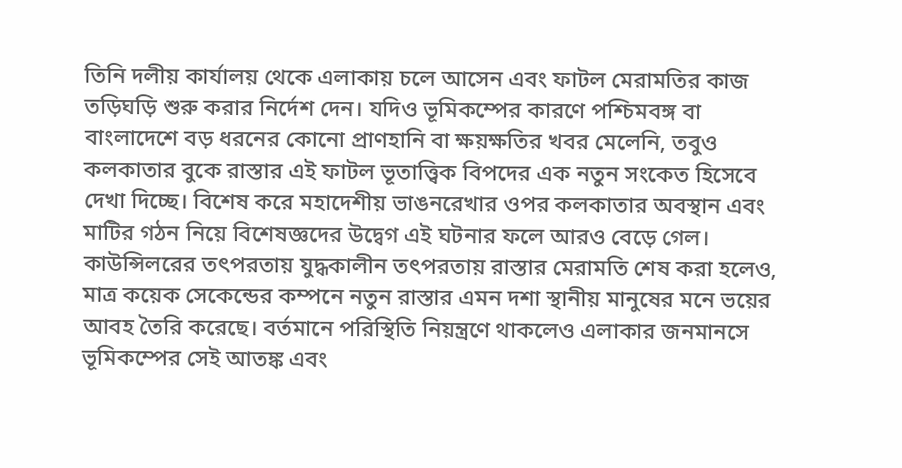তিনি দলীয় কার্যালয় থেকে এলাকায় চলে আসেন এবং ফাটল মেরামতির কাজ তড়িঘড়ি শুরু করার নির্দেশ দেন। যদিও ভূমিকম্পের কারণে পশ্চিমবঙ্গ বা বাংলাদেশে বড় ধরনের কোনো প্রাণহানি বা ক্ষয়ক্ষতির খবর মেলেনি, তবুও কলকাতার বুকে রাস্তার এই ফাটল ভূতাত্ত্বিক বিপদের এক নতুন সংকেত হিসেবে দেখা দিচ্ছে। বিশেষ করে মহাদেশীয় ভাঙনরেখার ওপর কলকাতার অবস্থান এবং মাটির গঠন নিয়ে বিশেষজ্ঞদের উদ্বেগ এই ঘটনার ফলে আরও বেড়ে গেল। কাউন্সিলরের তৎপরতায় যুদ্ধকালীন তৎপরতায় রাস্তার মেরামতি শেষ করা হলেও, মাত্র কয়েক সেকেন্ডের কম্পনে নতুন রাস্তার এমন দশা স্থানীয় মানুষের মনে ভয়ের আবহ তৈরি করেছে। বর্তমানে পরিস্থিতি নিয়ন্ত্রণে থাকলেও এলাকার জনমানসে ভূমিকম্পের সেই আতঙ্ক এবং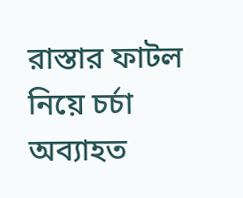রাস্তার ফাটল নিয়ে চর্চা অব্যাহত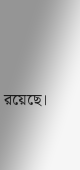রয়েছে।